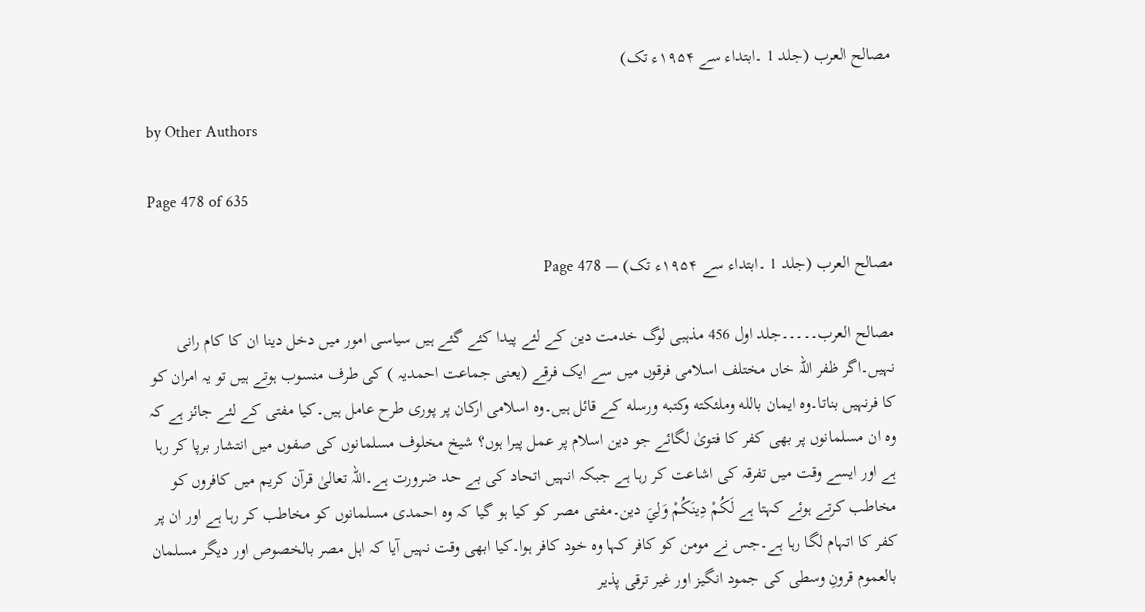مصالح العرب (جلد 1 ۔ابتداء سے ۱۹۵۴ء تک)

by Other Authors

Page 478 of 635

مصالح العرب (جلد 1 ۔ابتداء سے ۱۹۵۴ء تک) — Page 478

مصالح العرب۔۔۔۔۔جلد اول 456 مذہبی لوگ خدمت دین کے لئے پیدا کئے گئے ہیں سیاسی امور میں دخل دینا ان کا کام رانی نہیں۔اگر ظفر اللہ خاں مختلف اسلامی فرقوں میں سے ایک فرقے (یعنی جماعت احمدیہ ) کی طرف منسوب ہوتے ہیں تو یہ امران کو کا فرنہیں بناتا۔وہ ایمان بالله وملئكته وكتبه ورسله کے قائل ہیں۔وہ اسلامی ارکان پر پوری طرح عامل ہیں۔کیا مفتی کے لئے جائز ہے کہ وہ ان مسلمانوں پر بھی کفر کا فتویٰ لگائے جو دین اسلام پر عمل پیرا ہوں؟ شیخ مخلوف مسلمانوں کی صفوں میں انتشار برپا کر رہا ہے اور ایسے وقت میں تفرقہ کی اشاعت کر رہا ہے جبکہ انہیں اتحاد کی بے حد ضرورت ہے۔اللہ تعالیٰ قرآن کریم میں کافروں کو مخاطب کرتے ہوئے کہتا ہے لَكُمْ دِينَكُمْ وَلِيَ دین۔مفتی مصر کو کیا ہو گیا کہ وہ احمدی مسلمانوں کو مخاطب کر رہا ہے اور ان پر کفر کا اتہام لگا رہا ہے۔جس نے مومن کو کافر کہا وہ خود کافر ہوا۔کیا ابھی وقت نہیں آیا کہ اہل مصر بالخصوص اور دیگر مسلمان بالعموم قرونِ وسطی کی جمود انگیز اور غیر ترقی پذیر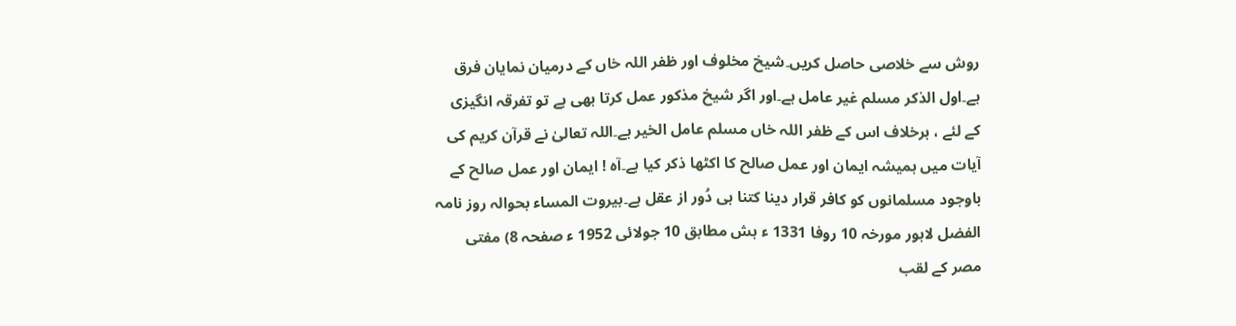روش سے خلاصی حاصل کریں۔شیخ مخلوف اور ظفر اللہ خاں کے درمیان نمایان فرق ہے۔اول الذکر مسلم غیر عامل ہے۔اور اگر شیخ مذکور عمل کرتا بھی ہے تو تفرقہ انگیزی کے لئے ، برخلاف اس کے ظفر اللہ خاں مسلم عامل الخیر ہے۔اللہ تعالیٰ نے قرآن کریم کی آیات میں ہمیشہ ایمان اور عمل صالح کا اکٹھا ذکر کیا ہے۔آہ ! ایمان اور عمل صالح کے باوجود مسلمانوں کو کافر قرار دینا کتنا ہی دُور از عقل ہے۔بیروت المساء بحوالہ روز نامہ الفضل لاہور مورخہ 10 روفا 1331 ء ہش مطابق 10 جولائی 1952 ء صفحہ 8) مفتی مصر کے لقب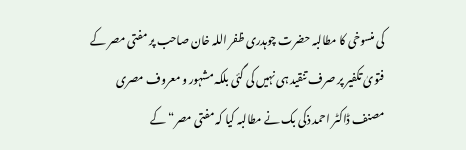کی منسوخی کا مطالبہ حضرت چوہدری ظفر اللہ خان صاحب پر مفتی مصر کے فتویٰ تکفیر پر صرف تنقید ہی نہیں کی گئی بلکہ مشہور و معروف مصری مصنف ڈاکٹر احمد ذکی بک نے مطالبہ کیا کہ مفتی مصر“ کے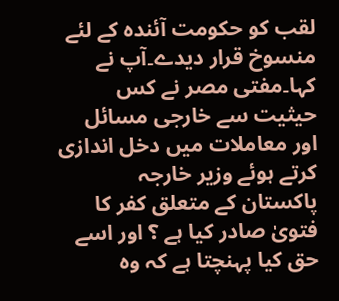لقب کو حکومت آئندہ کے لئے منسوخ قرار دیدے۔آپ نے کہا۔مفتی مصر نے کس حیثیت سے خارجی مسائل اور معاملات میں دخل اندازی کرتے ہوئے وزیر خارجہ پاکستان کے متعلق کفر کا فتویٰ صادر کیا ہے ؟ اور اسے حق کیا پہنچتا ہے کہ وہ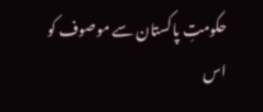حکومتِ پاکستان سے موصوف کو اس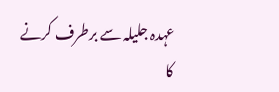عہدہ جلیلہ سے برطرف کرنے کا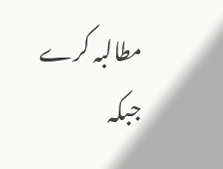مطالبہ کرے جبکہ